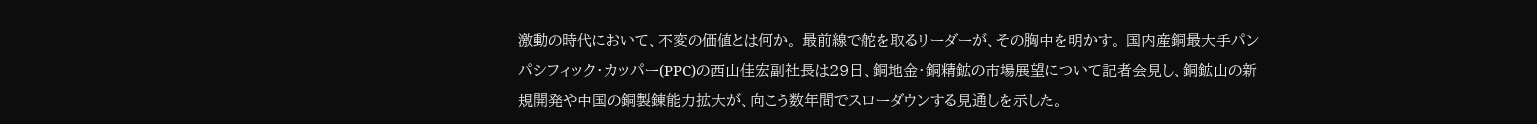激動の時代において、不変の価値とは何か。 最前線で舵を取るリーダーが、その胸中を明かす。 国内産銅最大手パンパシフィック・カッパー(PPC)の西山佳宏副社長は29日、銅地金・銅精鉱の市場展望について記者会見し、銅鉱山の新規開発や中国の銅製錬能力拡大が、向こう数年間でスローダウンする見通しを示した。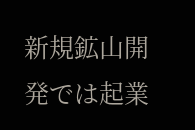新規鉱山開発では起業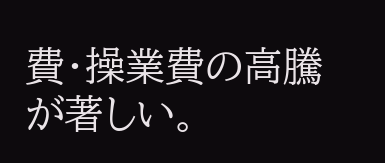費・操業費の高騰が著しい。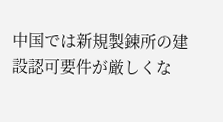中国では新規製錬所の建設認可要件が厳しくな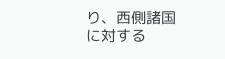り、西側諸国に対する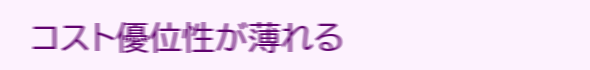コスト優位性が薄れる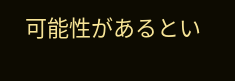可能性があるとい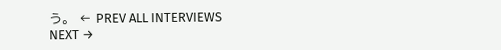う。 ← PREV ALL INTERVIEWS NEXT →